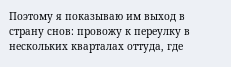Поэтому я показываю им выход в страну снов: провожу к переулку в нескольких кварталах оттуда, где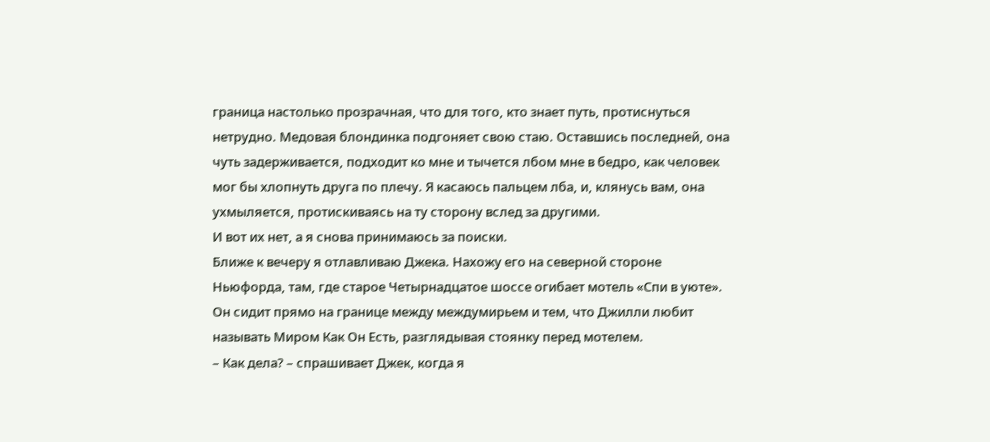граница настолько прозрачная, что для того, кто знает путь, протиснуться нетрудно. Медовая блондинка подгоняет свою стаю. Оставшись последней, она чуть задерживается, подходит ко мне и тычется лбом мне в бедро, как человек мог бы хлопнуть друга по плечу. Я касаюсь пальцем лба, и, клянусь вам, она ухмыляется, протискиваясь на ту сторону вслед за другими.
И вот их нет, а я снова принимаюсь за поиски.
Ближе к вечеру я отлавливаю Джека. Нахожу его на северной стороне Ньюфорда, там, где старое Четырнадцатое шоссе огибает мотель «Спи в уюте». Он сидит прямо на границе между междумирьем и тем, что Джилли любит называть Миром Как Он Есть, разглядывая стоянку перед мотелем.
– Как дела? – спрашивает Джек, когда я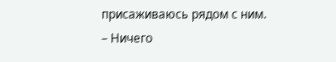присаживаюсь рядом с ним.
– Ничего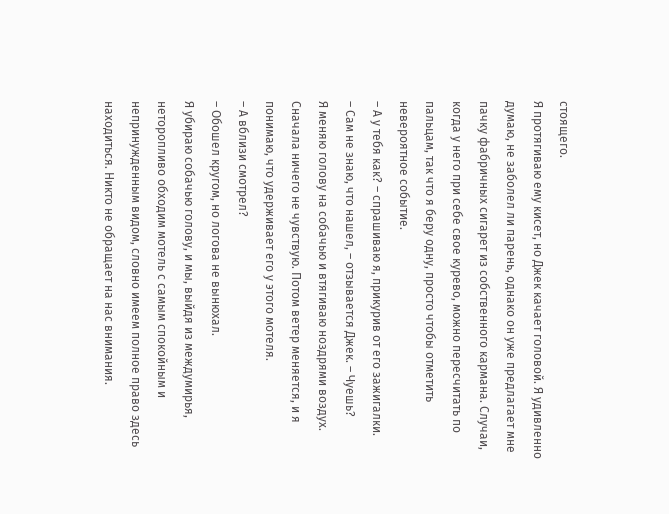стоящего.
Я протягиваю ему кисет, но Джек качает головой. Я удивленно думаю, не заболел ли парень, однако он уже предлагает мне пачку фабричных сигарет из собственного кармана. Случаи, когда у него при себе свое курево, можно пересчитать по пальцам, так что я беру одну, просто чтобы отметить невероятное событие.
– А у тебя как? – спрашиваю я, прикурив от его зажигалки.
– Сам не знаю, что нашел, – отзывается Джек. – Чуешь?
Я меняю голову на собачью и втягиваю ноздрями воздух. Сначала ничего не чувствую. Потом ветер меняется, и я понимаю, что удерживает его у этого мотеля.
– А вблизи смотрел?
– Обошел кругом, но логова не вынюхал.
Я убираю собачью голову, и мы, выйдя из междумирья, неторопливо обходим мотель с самым спокойным и непринужденным видом, словно имеем полное право здесь находиться. Никто не обращает на нас внимания.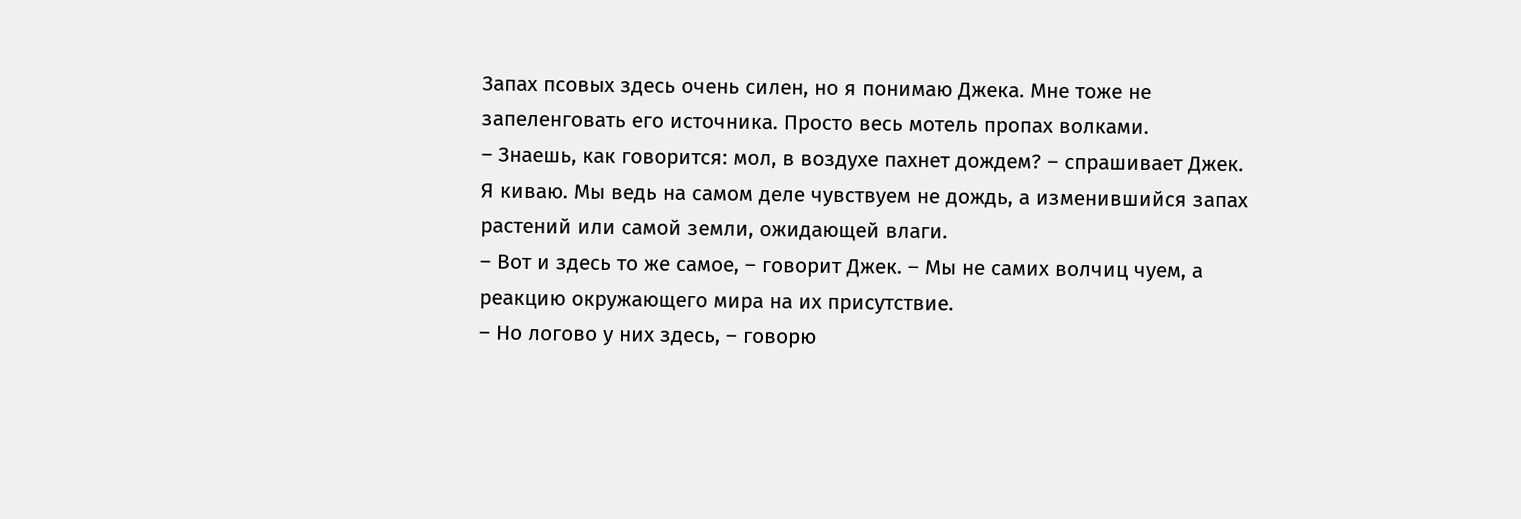Запах псовых здесь очень силен, но я понимаю Джека. Мне тоже не запеленговать его источника. Просто весь мотель пропах волками.
– Знаешь, как говорится: мол, в воздухе пахнет дождем? – спрашивает Джек.
Я киваю. Мы ведь на самом деле чувствуем не дождь, а изменившийся запах растений или самой земли, ожидающей влаги.
– Вот и здесь то же самое, – говорит Джек. – Мы не самих волчиц чуем, а реакцию окружающего мира на их присутствие.
– Но логово у них здесь, – говорю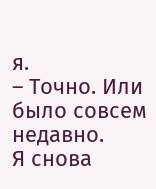я.
– Точно. Или было совсем недавно.
Я снова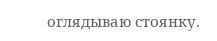оглядываю стоянку.